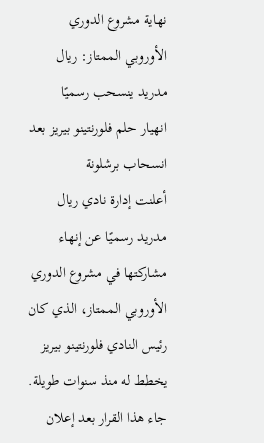نهاية مشروع الدوري الأوروبي الممتاز: ريال مدريد ينسحب رسميًا
انهيار حلم فلورنتينو بيريز بعد انسحاب برشلونة
أعلنت إدارة نادي ريال مدريد رسميًا عن إنهاء مشاركتها في مشروع الدوري الأوروبي الممتاز، الذي كان رئيس النادي فلورنتينو بيريز يخطط له منذ سنوات طويلة. جاء هذا القرار بعد إعلان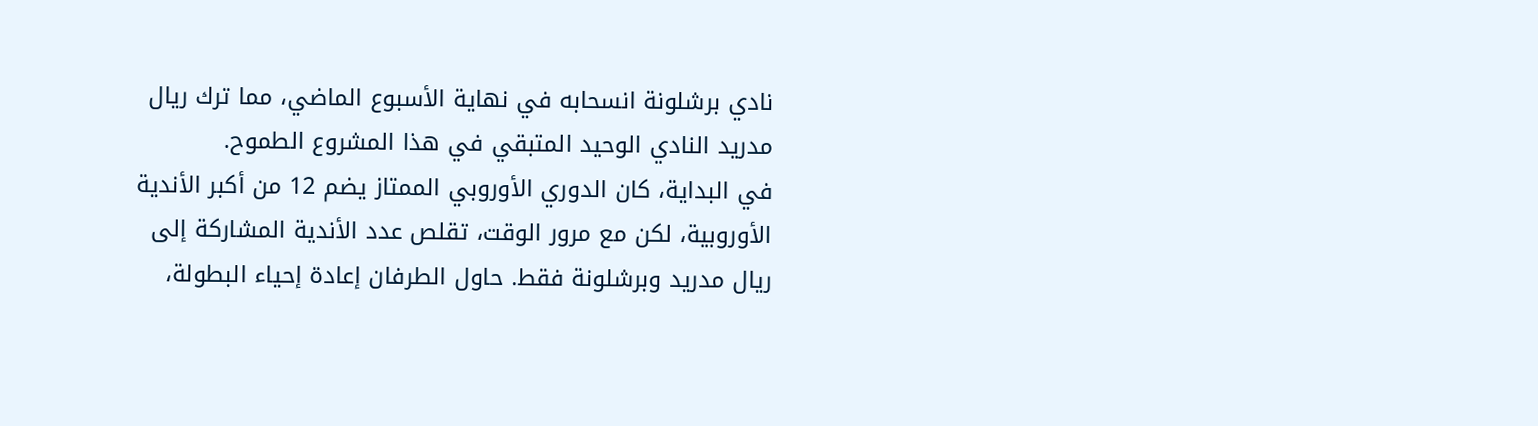نادي برشلونة انسحابه في نهاية الأسبوع الماضي، مما ترك ريال مدريد النادي الوحيد المتبقي في هذا المشروع الطموح.
في البداية، كان الدوري الأوروبي الممتاز يضم 12 من أكبر الأندية الأوروبية، لكن مع مرور الوقت، تقلص عدد الأندية المشاركة إلى ريال مدريد وبرشلونة فقط. حاول الطرفان إعادة إحياء البطولة،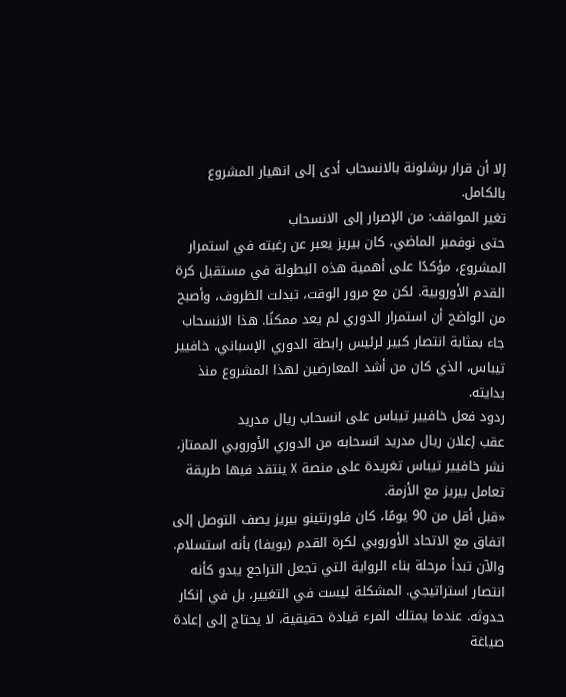إلا أن قرار برشلونة بالانسحاب أدى إلى انهيار المشروع بالكامل.
تغير المواقف: من الإصرار إلى الانسحاب
حتى نوفمبر الماضي، كان بيريز يعبر عن رغبته في استمرار المشروع، مؤكدًا على أهمية هذه البطولة في مستقبل كرة القدم الأوروبية. لكن مع مرور الوقت، تبدلت الظروف، وأصبح من الواضح أن استمرار الدوري لم يعد ممكنًا. هذا الانسحاب جاء بمثابة انتصار كبير لرئيس رابطة الدوري الإسباني، خافيير تيباس، الذي كان من أشد المعارضين لهذا المشروع منذ بدايته.
ردود فعل خافيير تيباس على انسحاب ريال مدريد
عقب إعلان ريال مدريد انسحابه من الدوري الأوروبي الممتاز، نشر خافيير تيباس تغريدة على منصة X ينتقد فيها طريقة تعامل بيريز مع الأزمة.
«قبل أقل من 90 يومًا، كان فلورنتينو بيريز يصف التوصل إلى اتفاق مع الاتحاد الأوروبي لكرة القدم (يويفا) بأنه استسلام. والآن تبدأ مرحلة بناء الرواية التي تجعل التراجع يبدو كأنه انتصار استراتيجي. المشكلة ليست في التغيير، بل في إنكار حدوثه. عندما يمتلك المرء قيادة حقيقية، لا يحتاج إلى إعادة صياغة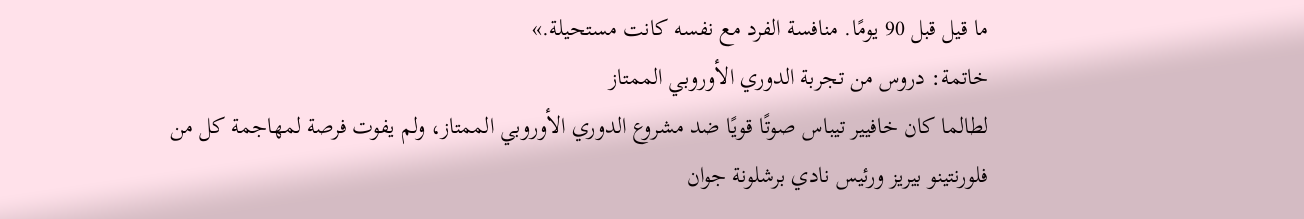ما قيل قبل 90 يومًا. منافسة الفرد مع نفسه كانت مستحيلة.»
خاتمة: دروس من تجربة الدوري الأوروبي الممتاز
لطالما كان خافيير تيباس صوتًا قويًا ضد مشروع الدوري الأوروبي الممتاز، ولم يفوت فرصة لمهاجمة كل من فلورنتينو بيريز ورئيس نادي برشلونة جوان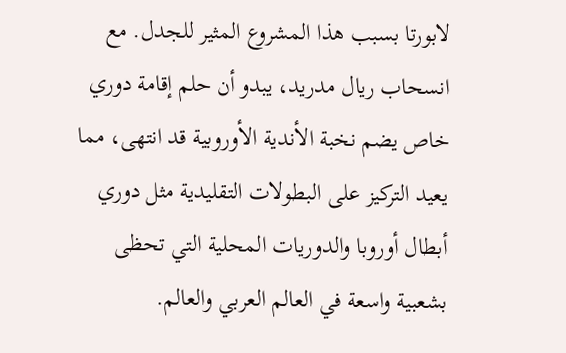لابورتا بسبب هذا المشروع المثير للجدل. مع انسحاب ريال مدريد، يبدو أن حلم إقامة دوري خاص يضم نخبة الأندية الأوروبية قد انتهى، مما يعيد التركيز على البطولات التقليدية مثل دوري أبطال أوروبا والدوريات المحلية التي تحظى بشعبية واسعة في العالم العربي والعالم.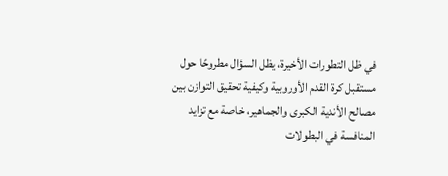في ظل التطورات الأخيرة، يظل السؤال مطروحًا حول مستقبل كرة القدم الأوروبية وكيفية تحقيق التوازن بين مصالح الأندية الكبرى والجماهير، خاصة مع تزايد المنافسة في البطولات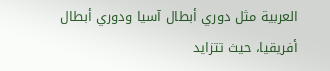العربية مثل دوري أبطال آسيا ودوري أبطال أفريقيا، حيث تتزايد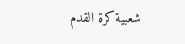شعبية كرة القدم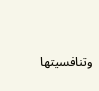وتنافسيتها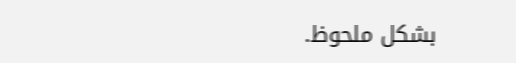بشكل ملحوظ.